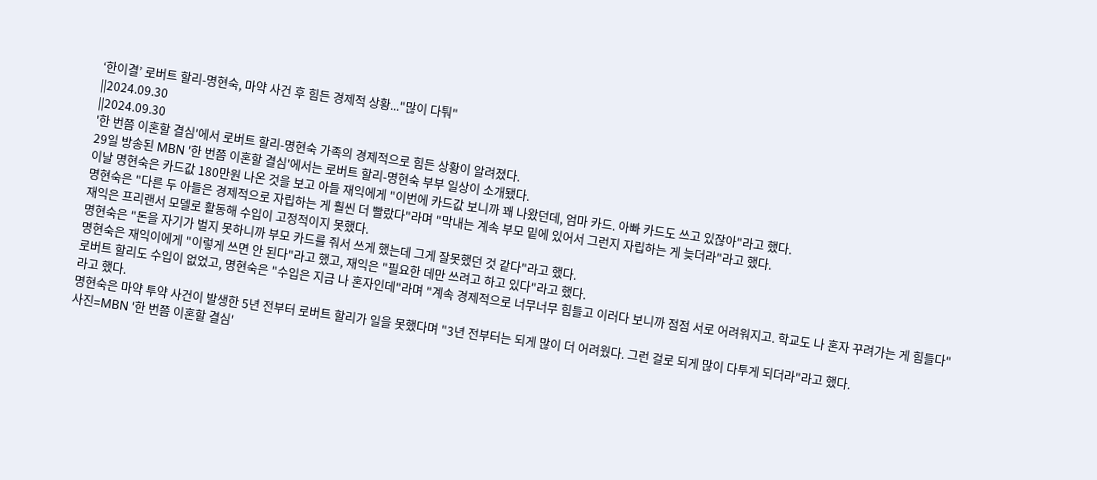‘한이결’ 로버트 할리-명현숙, 마약 사건 후 힘든 경제적 상황..."많이 다퉈"
||2024.09.30
||2024.09.30
'한 번쯤 이혼할 결심'에서 로버트 할리-명현숙 가족의 경제적으로 힘든 상황이 알려졌다.
29일 방송된 MBN '한 번쯤 이혼할 결심'에서는 로버트 할리-명현숙 부부 일상이 소개됐다.
이날 명현숙은 카드값 180만원 나온 것을 보고 아들 재익에게 "이번에 카드값 보니까 꽤 나왔던데, 엄마 카드. 아빠 카드도 쓰고 있잖아"라고 했다.
명현숙은 "다른 두 아들은 경제적으로 자립하는 게 훨씬 더 빨랐다"라며 "막내는 계속 부모 밑에 있어서 그런지 자립하는 게 늦더라"라고 했다.
재익은 프리랜서 모델로 활동해 수입이 고정적이지 못했다.
명현숙은 "돈을 자기가 벌지 못하니까 부모 카드를 줘서 쓰게 했는데 그게 잘못했던 것 같다"라고 했다.
명현숙은 재익이에게 "이렇게 쓰면 안 된다"라고 했고, 재익은 "필요한 데만 쓰려고 하고 있다"라고 했다.
로버트 할리도 수입이 없었고, 명현숙은 "수입은 지금 나 혼자인데"라며 "계속 경제적으로 너무너무 힘들고 이러다 보니까 점점 서로 어려워지고. 학교도 나 혼자 꾸려가는 게 힘들다"라고 했다.
명현숙은 마약 투약 사건이 발생한 5년 전부터 로버트 할리가 일을 못했다며 "3년 전부터는 되게 많이 더 어려웠다. 그런 걸로 되게 많이 다투게 되더라"라고 했다.
사진=MBN '한 번쯤 이혼할 결심'